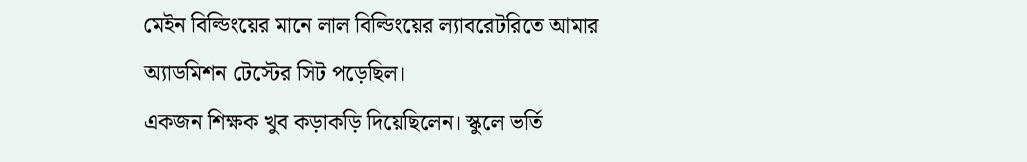মেইন বিল্ডিংয়ের মানে লাল বিল্ডিংয়ের ল্যাবরেটরিতে আমার অ্যাডমিশন টেস্টের সিট পড়েছিল।
একজন শিক্ষক খুব কড়াকড়ি দিয়েছিলেন। স্কুলে ভর্তি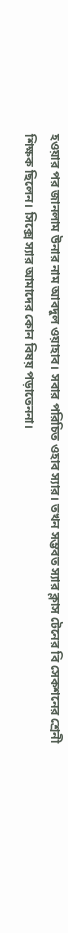হওয়ার পর জানলাম উনার নাম আবদুল ওয়াহাব। সবার পরিচিত ওহাব স্যার। তখন সম্ভবত স্যার ক্লাস টেনের বি সেকশনের শ্রেনী শিক্ষক ছিলেন। সিক্সে স্যার আমাদের কোন বিষয় পড়াতেননা।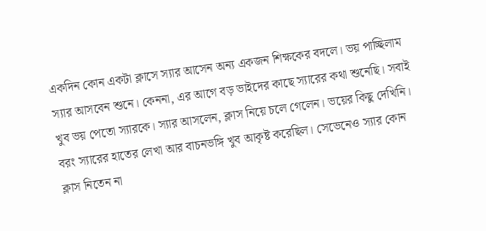একদিন কোন একটা ক্লাসে স্যার আসেন অন্য একজন শিক্ষকের বদলে। ভয় পাচ্ছিলাম স্যার আসবেন শুনে। কেননা, এর আগে বড় ভাইদের কাছে স্যারের কথা শুনেছি। সবাই খুব ভয় পেতো স্যারকে। স্যার আসলেন, ক্লাস নিয়ে চলে গেলেন। ভয়ের কিছু দেখিনি। বরং স্যারের হাতের লেখা আর বাচনভঙ্গি খুব আকৃষ্ট করেছিল। সেভেনেও স্যার কোন ক্লাস নিতেন না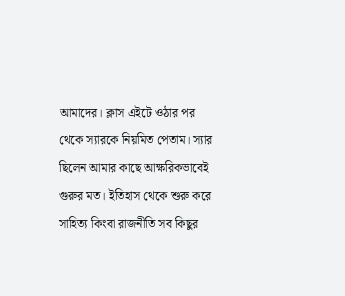আমাদের। ক্লাস এইটে ওঠার পর থেকে স্যারকে নিয়মিত পেতাম। স্যার ছিলেন আমার কাছে আক্ষরিকভাবেই গুরুর মত। ইতিহাস থেকে শুরু করে সাহিত্য কিংবা রাজনীতি সব কিছুর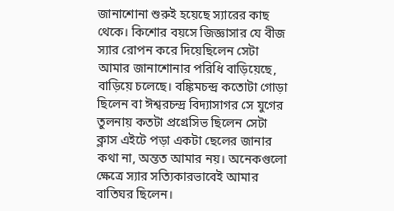জানাশোনা শুরুই হয়েছে স্যারের কাছ থেকে। কিশোর বয়সে জিজ্ঞাসার যে বীজ স্যার রোপন করে দিয়েছিলেন সেটা আমার জানাশোনার পরিধি বাড়িয়েছে, বাড়িয়ে চলেছে। বঙ্কিমচন্দ্র কতোটা গোড়া ছিলেন বা ঈশ্বরচন্দ্র বিদ্যাসাগর সে যুগের তুলনায় কতটা প্রগ্রেসিভ ছিলেন সেটা ক্লাস এইটে পড়া একটা ছেলের জানার কথা না, অন্তত আমার নয়। অনেকগুলো ক্ষেত্রে স্যার সত্যিকারভাবেই আমার বাতিঘর ছিলেন।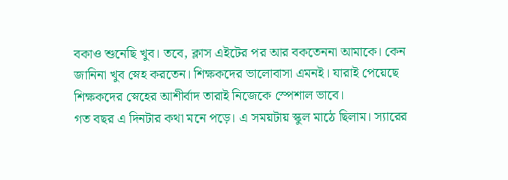বকাও শুনেছি খুব। তবে, ক্লাস এইটের পর আর বকতেননা আমাকে। কেন জানিনা খুব স্নেহ করতেন। শিক্ষকদের ভালোবাসা এমনই। যারাই পেয়েছে শিক্ষকদের স্নেহের আশীর্বাদ তারাই নিজেকে স্পেশাল ভাবে।
গত বছর এ দিনটার কথা মনে পড়ে। এ সময়টায় স্কুল মাঠে ছিলাম। স্যারের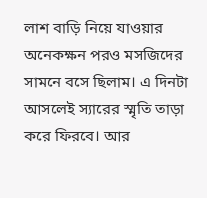লাশ বাড়ি নিয়ে যাওয়ার অনেকক্ষন পরও মসজিদের সামনে বসে ছিলাম। এ দিনটা আসলেই স্যারের স্মৃতি তাড়া করে ফিরবে। আর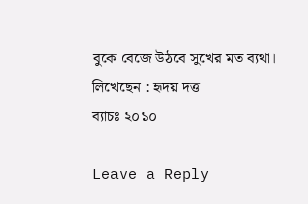বুকে বেজে উঠবে সুখের মত ব্যথা।
লিখেছেন : হৃদয় দত্ত
ব্যাচঃ ২০১০

Leave a Reply